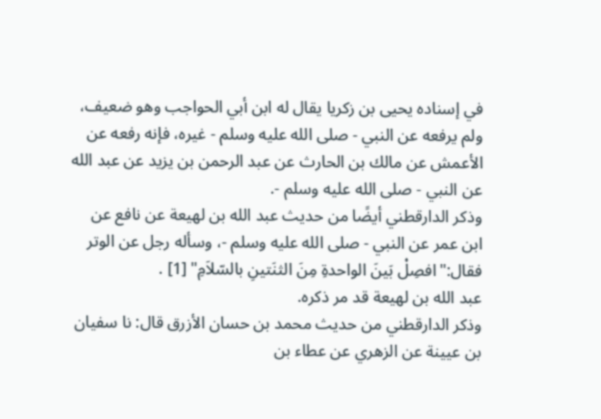في إسناده يحيى بن زكريا يقال له ابن أبي الحواجب وهو ضعيف، ولم يرفعه عن النبي - صلى الله عليه وسلم - غيره، فإنه رفعه عن الأعمش عن مالك بن الحارث عن عبد الرحمن بن يزيد عن عبد الله عن النبي - صلى الله عليه وسلم -.
وذكر الدارقطني أيضًا من حديث عبد الله بن لهيعة عن نافع عن ابن عمر عن النبي - صلى الله عليه وسلم -، وسأله رجل عن الوتر فقال:"افصِلْ بَينَ الواحدةِ مِنَ الثنَتينِ بالسّلاَمِ" [1] .
عبد الله بن لهيعة قد مر ذكره.
وذكر الدارقطني من حديث محمد بن حسان الأزرق قال: نا سفيان بن عيينة عن الزهري عن عطاء بن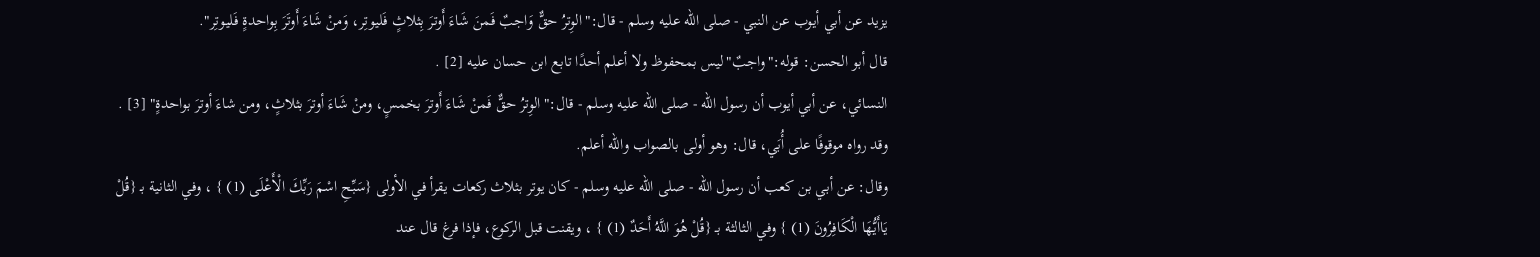يزيد عن أبي أيوب عن النبي - صلى الله عليه وسلم - قال:"الوِترُ حقٌّ وَاجبٌ فَمنَ شَاءَ أَوترَ بِثلاثٍ فَليوتِر، وَمنْ شَاءَ أَوتَرَ بِواحدةٍ فَليوتِر".
قال أبو الحسن: قوله:"واجبٌ"ليس بمحفوظ ولا أعلم أحدًا تابع ابن حسان عليه [2] .
النسائي، عن أبي أيوب أن رسول الله - صلى الله عليه وسلم - قال:"الوِترُ حقٌّ فَمنْ شَاءَ أَوترَ بخمسٍ، ومنْ شَاءَ أوترَ بثلاثٍ، ومن شاءَ أوترَ بواحدةٍ" [3] .
وقد رواه موقوفًا على أُبَي، قال: وهو أولى بالصواب والله أعلم.
وقال: عن أبي بن كعب أن رسول الله - صلى الله عليه وسلم - كان يوتر بثلاث ركعات يقرأ في الأولى {سَبِّحِ اسْمَ رَبِّكَ الْأَعْلَى (1) } ، وفي الثانية بـ {قُلْ يَاأَيُّهَا الْكَافِرُونَ (1) } وفي الثالثة بـ {قُلْ هُوَ اللَّهُ أَحَدٌ (1) } ، ويقنت قبل الركوع، فإذا فرغ قال عند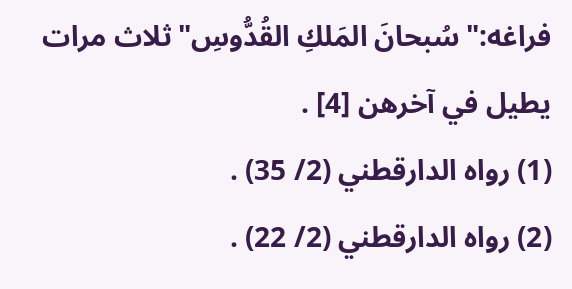فراغه:"سُبحانَ المَلكِ القُدُّوسِ"ثلاث مرات يطيل في آخرهن [4] .
(1) رواه الدارقطني (2/ 35) .
(2) رواه الدارقطني (2/ 22) .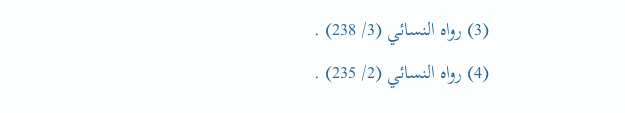(3) رواه النسائي (3/ 238) .
(4) رواه النسائي (2/ 235) .